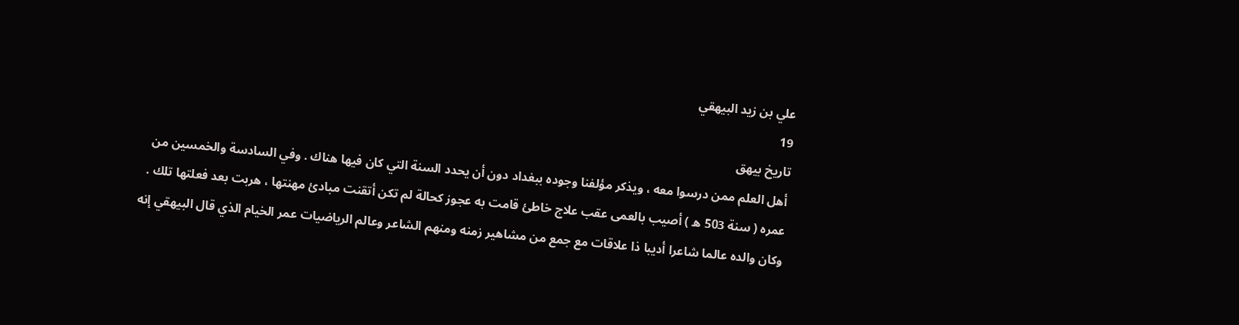علي بن زيد البيهقي
19
تاريخ بيهق
أهل العلم ممن درسوا معه ، ويذكر مؤلفنا وجوده ببغداد دون أن يحدد السنة التي كان فيها هناك . وفي السادسة والخمسين من عمره ( سنة 503 ه ) أصيب بالعمى عقب علاج خاطئ قامت به عجوز كحالة لم تكن أتقنت مبادئ مهنتها ، هربت بعد فعلتها تلك . وكان والده عالما شاعرا أديبا ذا علاقات مع جمع من مشاهير زمنه ومنهم الشاعر وعالم الرياضيات عمر الخيام الذي قال البيهقي إنه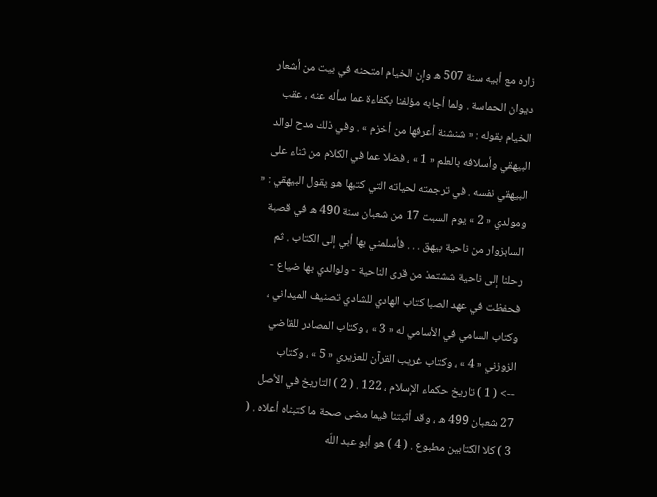زاره مع أبيه سنة 507 ه وإن الخيام امتحنه في بيت من أشعار ديوان الحماسة . ولما أجابه مؤلفنا بكفاءة عما سأله عنه ، عقب الخيام بقوله : « شنشنة أعرفها من أخزم » . وفي ذلك مدح لوالد البيهقي وأسلافه بالعلم « 1 » ، فضلا عما في الكلام من ثناء على البيهقي نفسه . في ترجمته لحياته التي كتبها هو يقول البيهقي : « ومولدي « 2 » يوم السبت 17 من شعبان سنة 490 ه في قصبة السابزوار من ناحية بيهق . . . فأسلمني بها أبي إلى الكتاب . ثم رحلنا إلى ناحية ششتمذ من قرى الناحية - ولوالدي بها ضياع - فحفظت في عهد الصبا كتاب الهادي للشادي تصنيف الميداني ، وكتاب السامي في الأسامي له « 3 » ، وكتاب المصادر للقاضي الزوزني « 4 » ، وكتاب غريب القرآن للعزيري « 5 » ، وكتاب
--> ( 1 ) تاريخ حكماء الإسلام ، 122 . ( 2 ) التاريخ في الأصل 27 شعبان 499 ه ، وقد أثبتنا فيما مضى صحة ما كتبناه أعلاه . ( 3 ) كلا الكتابين مطبوع . ( 4 ) هو أبو عبد اللّه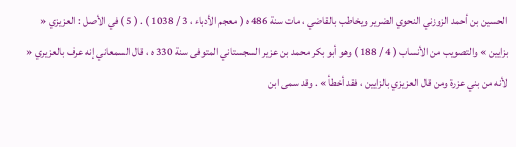الحسين بن أحمد الزوزني النحوي الضرير ويخاطب بالقاضي ، مات سنة 486 ه ( معجم الأدباء ، 3 / 1038 ) . ( 5 ) في الأصل : العزيزي « بزايين » والتصويب من الأنساب ( 4 / 188 ) وهو أبو بكر محمد بن عزير السجستاني المتوفى سنة 330 ه ، قال السمعاني إنه عرف بالعزيري « لأنه من بني عزرة ومن قال العزيزي بالزايين ، فقد أخطأ » . وقد سمى ابن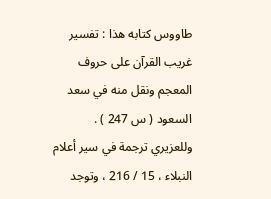طاووس كتابه هذا : تفسير غريب القرآن على حروف المعجم ونقل منه في سعد السعود ( س 247 ) . وللعزيري ترجمة في سير أعلام النبلاء ، 15 / 216 ، وتوجد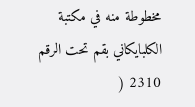مخطوطة منه في مكتبة الكلبايكاني بقم تحت الرقم 2310 (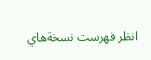انظر فهرست نسخةهاي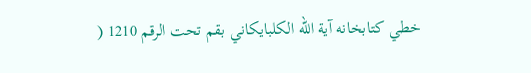خطي كتابخانه آية اللّه الكلبايكاني بقم تحت الرقم 1210 (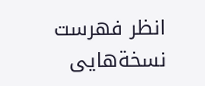انظر فهرست نسخةهايى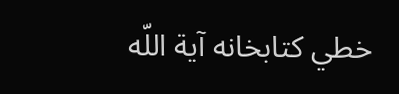خطي كتابخانه آية اللّه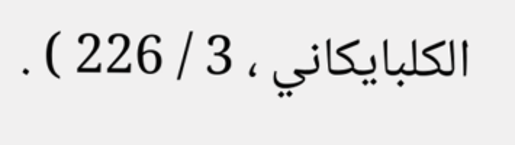الكلبايكاني ، 3 / 226 ) .